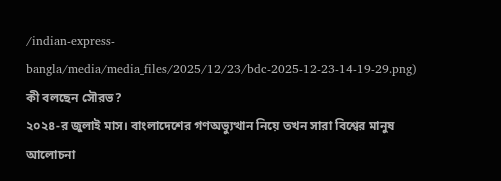/indian-express-bangla/media/media_files/2025/12/23/bdc-2025-12-23-14-19-29.png)
কী বলছেন সৌরভ?
২০২৪-র জুলাই মাস। বাংলাদেশের গণঅভ্যুত্থান নিয়ে তখন সারা বিশ্বের মানুষ আলোচনা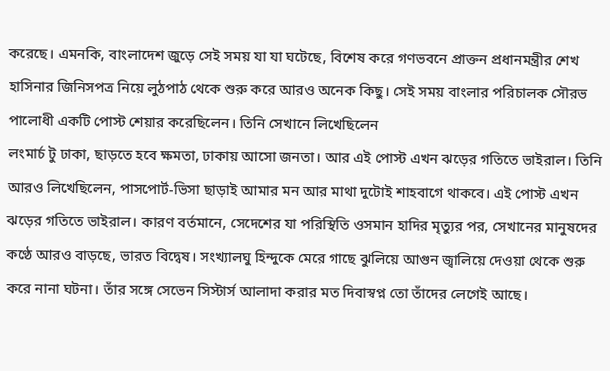করেছে। এমনকি, বাংলাদেশ জুড়ে সেই সময় যা যা ঘটেছে, বিশেষ করে গণভবনে প্রাক্তন প্রধানমন্ত্রীর শেখ হাসিনার জিনিসপত্র নিয়ে লুঠপাঠ থেকে শুরু করে আরও অনেক কিছু। সেই সময় বাংলার পরিচালক সৌরভ পালোধী একটি পোস্ট শেয়ার করেছিলেন। তিনি সেখানে লিখেছিলেন
লংমার্চ টু ঢাকা, ছাড়তে হবে ক্ষমতা, ঢাকায় আসো জনতা। আর এই পোস্ট এখন ঝড়ের গতিতে ভাইরাল। তিনি আরও লিখেছিলেন, পাসপোর্ট-ভিসা ছাড়াই আমার মন আর মাথা দুটোই শাহবাগে থাকবে। এই পোস্ট এখন ঝড়ের গতিতে ভাইরাল। কারণ বর্তমানে, সেদেশের যা পরিস্থিতি ওসমান হাদির মৃত্যুর পর, সেখানের মানুষদের কণ্ঠে আরও বাড়ছে, ভারত বিদ্বেষ। সংখ্যালঘু হিন্দুকে মেরে গাছে ঝুলিয়ে আগুন জ্বালিয়ে দেওয়া থেকে শুরু করে নানা ঘটনা। তাঁর সঙ্গে সেভেন সিস্টার্স আলাদা করার মত দিবাস্বপ্ন তো তাঁদের লেগেই আছে।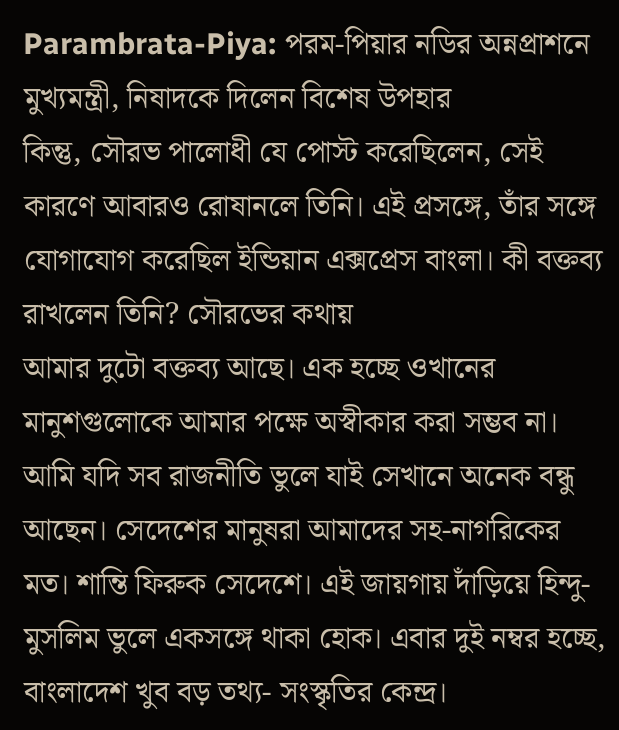Parambrata-Piya: পরম-পিয়ার নডির অন্নপ্রাশনে মুখ্যমন্ত্রী, নিষাদকে দিলেন বিশেষ উপহার
কিন্তু, সৌরভ পালোধী যে পোস্ট করেছিলেন, সেই কারণে আবারও রোষানলে তিনি। এই প্রসঙ্গে, তাঁর সঙ্গে যোগাযোগ করেছিল ইন্ডিয়ান এক্সপ্রেস বাংলা। কী বক্তব্য রাখলেন তিনি? সৌরভের কথায়
আমার দুটো বক্তব্য আছে। এক হচ্ছে ওখানের মানুশগুলোকে আমার পক্ষে অস্বীকার করা সম্ভব না। আমি যদি সব রাজনীতি ভুলে যাই সেখানে অনেক বন্ধু আছেন। সেদেশের মানুষরা আমাদের সহ-নাগরিকের মত। শান্তি ফিরুক সেদেশে। এই জায়গায় দাঁড়িয়ে হিন্দু-মুসলিম ভুলে একসঙ্গে থাকা হোক। এবার দুই নম্বর হচ্ছে, বাংলাদেশ খুব বড় তথ্য- সংস্কৃতির কেন্দ্র।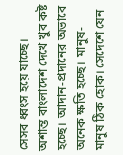সেসব ধ্বংস হয়ে যাচ্ছে। অশান্ত বাংলাদেশ দেখে খুব কষ্ট হচ্ছে। আদান-প্রদানের অভাবে অনেক ক্ষতি হচ্ছে। মানুষ-মানুষ ঠিক হোক। সেদেশে যেন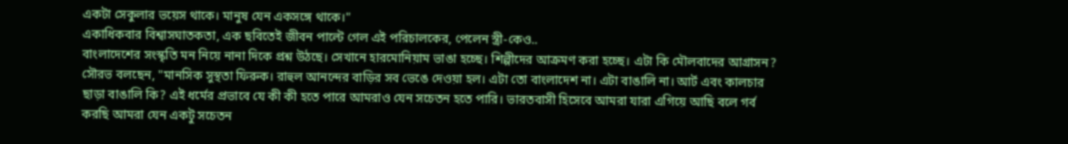একটা সেকুলার ভয়েস থাকে। মানুষ যেন একসঙ্গে থাকে।"
একাধিকবার বিশ্বাসঘাতকতা, এক ছবিতেই জীবন পাল্টে গেল এই পরিচালকের, পেলেন স্ত্রী-কেও..
বাংলাদেশের সংস্কৃতি মন নিয়ে নানা দিকে প্রশ্ন উঠছে। সেখানে হারমোনিয়াম ভাঙা হচ্ছে। শিল্পীদের আক্রমণ করা হচ্ছে। এটা কি মৌলবাদের আগ্রাসন? সৌরভ বলছেন, "মানসিক সুস্থতা ফিরুক। রাহুল আনন্দের বাড়ির সব ভেঙে দেওয়া হল। এটা তো বাংলাদেশ না। এটা বাঙালি না। আর্ট এবং কালচার ছাড়া বাঙালি কি? এই ধর্মের প্রভাবে যে কী কী হতে পারে আমরাও যেন সচেতন হতে পারি। ভারতবাসী হিসেবে আমরা যারা এগিয়ে আছি বলে গর্ব করছি আমরা যেন একটু সচেতন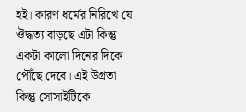হই। কারণ ধর্মের নিরিখে যে ঔদ্ধত্য বাড়ছে এটা কিন্তু একটা কালো দিনের দিকে পৌঁছে দেবে। এই উগ্রতা কিন্তু সোসাইটিকে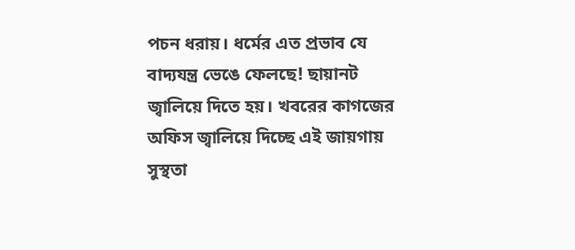পচন ধরায়। ধর্মের এত প্রভাব যে বাদ্যযন্ত্র ভেঙে ফেলছে! ছায়ানট জ্বালিয়ে দিতে হয়। খবরের কাগজের অফিস জ্বালিয়ে দিচ্ছে এই জায়গায় সুস্থতা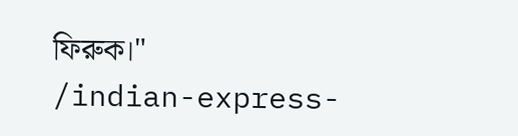ফিরুক।"
/indian-express-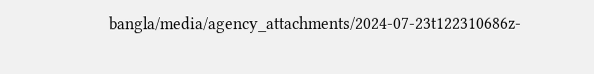bangla/media/agency_attachments/2024-07-23t122310686z-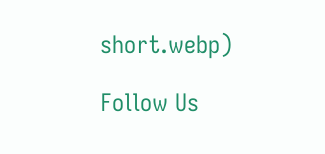short.webp)

Follow Us